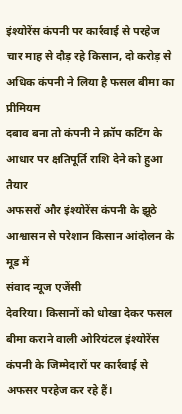इंश्योरेंस कंपनी पर कार्रवाई से परहेज
चार माह से दौड़ रहे किसान, दो करोड़ से अधिक कंपनी ने लिया है फसल बीमा का प्रीमियम
दबाव बना तो कंपनी ने क्रॉप कटिंग के आधार पर क्षतिपूर्ति राशि देने को हुआ तैयार
अफसरों और इंश्योरेंस कंपनी के झूठे आश्वासन से परेशान किसान आंदोलन के मूड में
संवाद न्यूज एजेंसी
देवरिया। किसानों को धोखा देकर फसल बीमा कराने वाली ओरियंटल इंश्योरेंस कंपनी के जिम्मेदारों पर कार्रवाई से अफसर परहेज कर रहे हैं।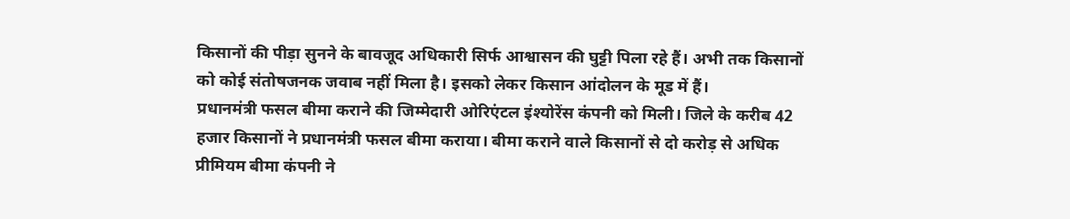किसानों की पीड़ा सुनने के बावजूद अधिकारी सिर्फ आश्वासन की घुट्टी पिला रहे हैं। अभी तक किसानों को कोई संतोषजनक जवाब नहीं मिला है। इसको लेकर किसान आंदोलन के मूड में हैं।
प्रधानमंत्री फसल बीमा कराने की जिम्मेदारी ओरिएंटल इंश्योरेंस कंपनी को मिली। जिले के करीब 42 हजार किसानों ने प्रधानमंत्री फसल बीमा कराया। बीमा कराने वाले किसानों से दो करोड़ से अधिक प्रीमियम बीमा कंपनी ने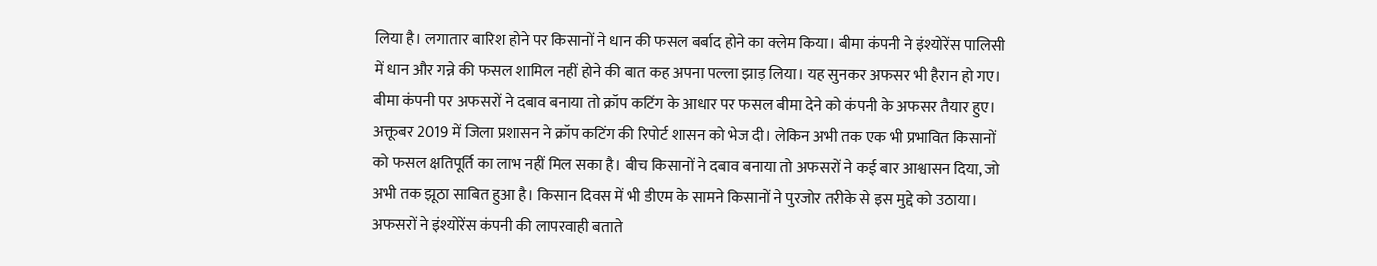लिया है। लगातार बारिश होने पर किसानों ने धान की फसल बर्बाद होने का क्लेम किया। बीमा कंपनी ने इंश्योरेंस पालिसी में धान और गन्ने की फसल शामिल नहीं होने की बात कह अपना पल्ला झाड़ लिया। यह सुनकर अफसर भी हैरान हो गए। बीमा कंपनी पर अफसरों ने दबाव बनाया तो क्रॉप कटिंग के आधार पर फसल बीमा देने को कंपनी के अफसर तैयार हुए। अक्तूबर 2019 में जिला प्रशासन ने क्रॉप कटिंग की रिपोर्ट शासन को भेज दी। लेकिन अभी तक एक भी प्रभावित किसानों को फसल क्षतिपूर्ति का लाभ नहीं मिल सका है। बीच किसानों ने दबाव बनाया तो अफसरों ने कई बार आश्वासन दिया, जो अभी तक झूठा साबित हुआ है। किसान दिवस में भी डीएम के सामने किसानों ने पुरजोर तरीके से इस मुद्दे को उठाया। अफसरों ने इंश्योरेंस कंपनी की लापरवाही बताते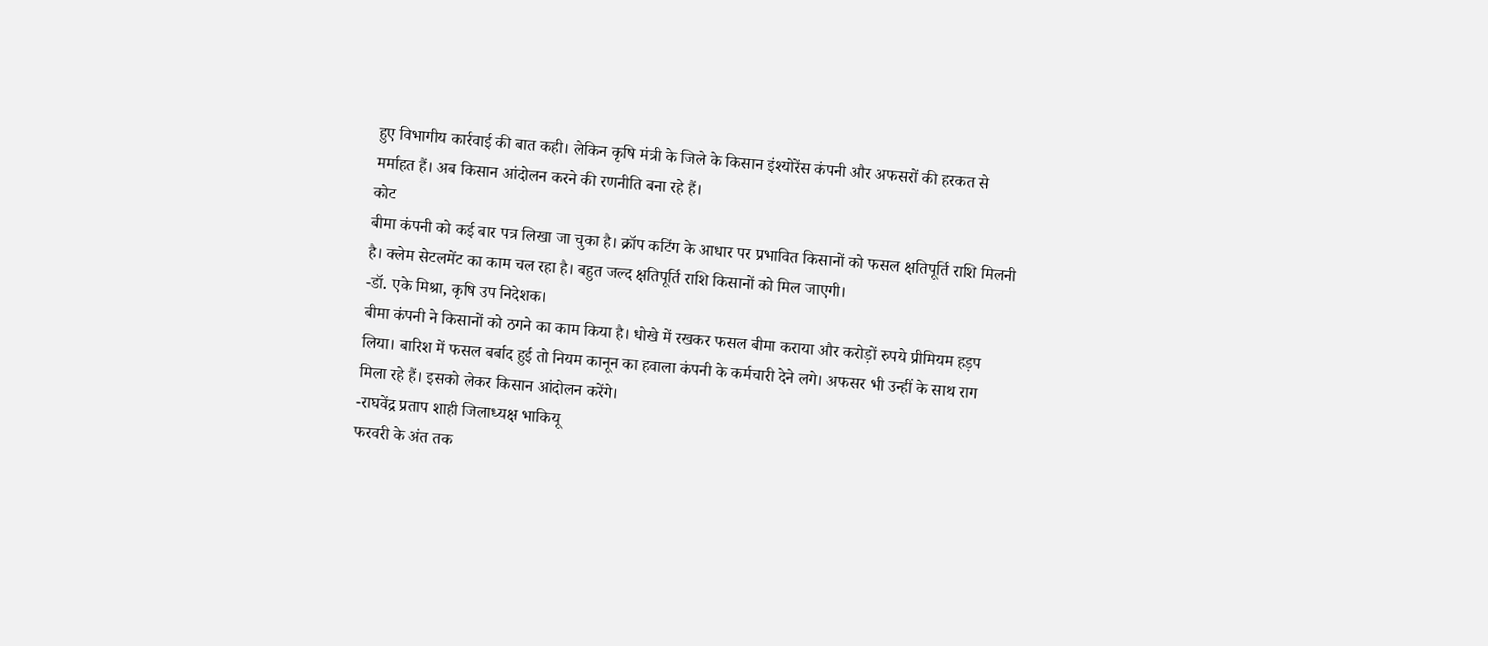हुए विभागीय कार्रवाई की बात कही। लेकिन कृषि मंत्री के जिले के किसान इंश्योरेंस कंपनी और अफसरों की हरकत से मर्माहत हैं। अब किसान आंदोलन करने की रणनीति बना रहे हैं।
कोट
बीमा कंपनी को कई बार पत्र लिखा जा चुका है। क्रॉप कटिंग के आधार पर प्रभावित किसानों को फसल क्षतिपूर्ति राशि मिलनी है। क्लेम सेटलमेंट का काम चल रहा है। बहुत जल्द क्षतिपूर्ति राशि किसानों को मिल जाएगी।
-डॉ. एके मिश्रा, कृषि उप निदेशक।
बीमा कंपनी ने किसानों को ठगने का काम किया है। धोखे में रखकर फसल बीमा कराया और करोड़ों रुपये प्रीमियम हड़प लिया। बारिश में फसल बर्बाद हुई तो नियम कानून का हवाला कंपनी के कर्मचारी देने लगे। अफसर भी उन्हीं के साथ राग मिला रहे हैं। इसको लेकर किसान आंदोलन करेंगे।
-राघवेंद्र प्रताप शाही जिलाध्यक्ष भाकियू
फरवरी के अंत तक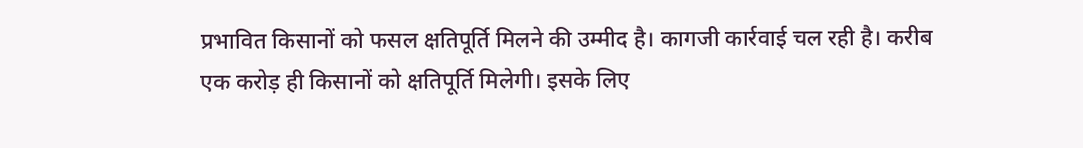प्रभावित किसानों को फसल क्षतिपूर्ति मिलने की उम्मीद है। कागजी कार्रवाई चल रही है। करीब एक करोड़ ही किसानों को क्षतिपूर्ति मिलेगी। इसके लिए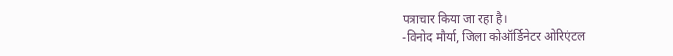पत्राचार किया जा रहा है।
-विनोद मौर्या, जिला कोऑर्डिनेटर ओरिएंटल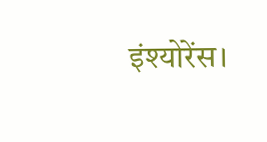इंश्योरेंस।